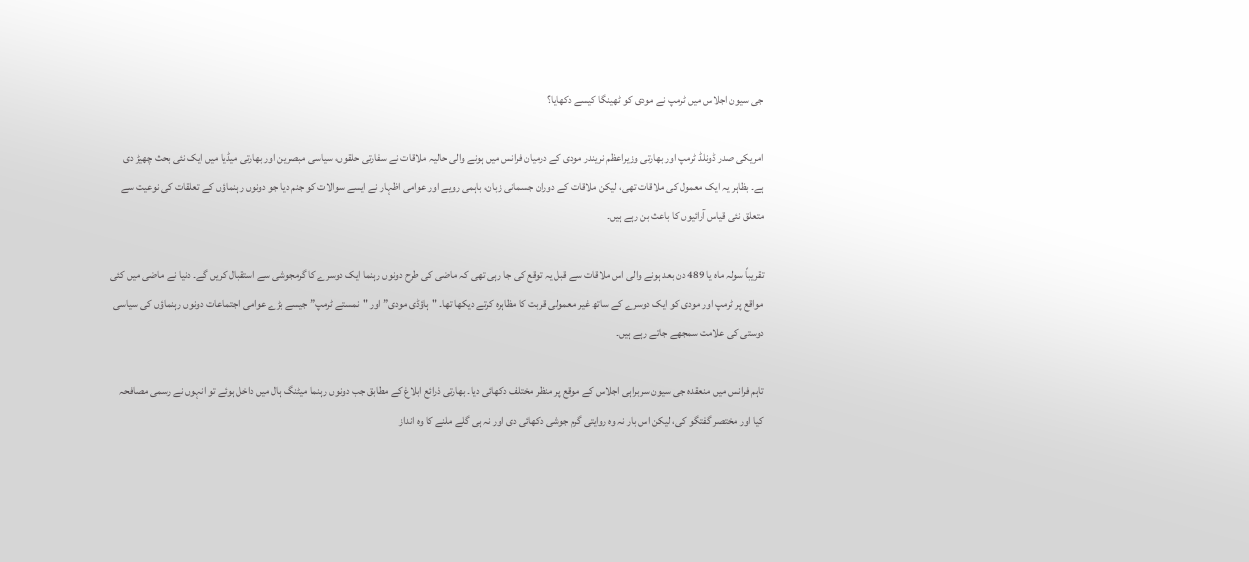جی سیون اجلاس میں ٹرمپ نے مودی کو ٹھینگا کیسے دکھایا؟

امریکی صدر ڈونلڈ ٹرمپ اور بھارتی وزیراعظم نریندر مودی کے درمیان فرانس میں ہونے والی حالیہ ملاقات نے سفارتی حلقوں، سیاسی مبصرین اور بھارتی میڈیا میں ایک نئی بحث چھیڑ دی ہے۔ بظاہر یہ ایک معمول کی ملاقات تھی، لیکن ملاقات کے دوران جسمانی زبان، باہمی رویے اور عوامی اظہار نے ایسے سوالات کو جنم دیا جو دونوں رہنماؤں کے تعلقات کی نوعیت سے متعلق نئی قیاس آرائیوں کا باعث بن رہے ہیں۔

تقریباً سولہ ماہ یا 489 دن بعد ہونے والی اس ملاقات سے قبل یہ توقع کی جا رہی تھی کہ ماضی کی طرح دونوں رہنما ایک دوسرے کا گرمجوشی سے استقبال کریں گے۔ دنیا نے ماضی میں کئی مواقع پر ٹرمپ اور مودی کو ایک دوسرے کے ساتھ غیر معمولی قربت کا مظاہرہ کرتے دیکھا تھا۔ "ہاؤڈی مودی” اور "نمستے ٹرمپ” جیسے بڑے عوامی اجتماعات دونوں رہنماؤں کی سیاسی دوستی کی علامت سمجھے جاتے رہے ہیں۔

تاہم فرانس میں منعقدہ جی سیون سربراہی اجلاس کے موقع پر منظر مختلف دکھائی دیا۔ بھارتی ذرائع ابلاغ کے مطابق جب دونوں رہنما میٹنگ ہال میں داخل ہوئے تو انہوں نے رسمی مصافحہ کیا اور مختصر گفتگو کی، لیکن اس بار نہ وہ روایتی گرم جوشی دکھائی دی اور نہ ہی گلے ملنے کا وہ انداز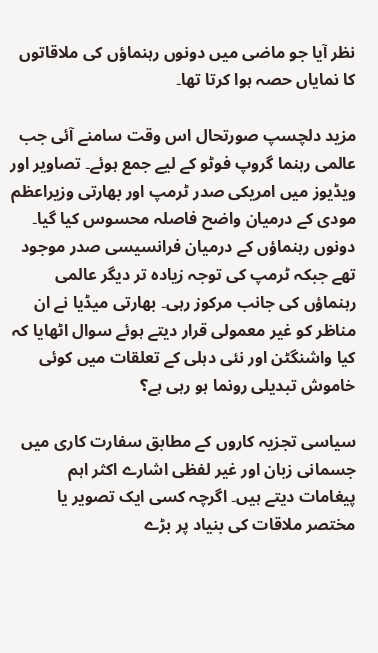نظر آیا جو ماضی میں دونوں رہنماؤں کی ملاقاتوں کا نمایاں حصہ ہوا کرتا تھا۔

مزید دلچسپ صورتحال اس وقت سامنے آئی جب عالمی رہنما گروپ فوٹو کے لیے جمع ہوئے۔ تصاویر اور ویڈیوز میں امریکی صدر ٹرمپ اور بھارتی وزیراعظم مودی کے درمیان واضح فاصلہ محسوس کیا گیا۔ دونوں رہنماؤں کے درمیان فرانسیسی صدر موجود تھے جبکہ ٹرمپ کی توجہ زیادہ تر دیگر عالمی رہنماؤں کی جانب مرکوز رہی۔ بھارتی میڈیا نے ان مناظر کو غیر معمولی قرار دیتے ہوئے سوال اٹھایا کہ کیا واشنگٹن اور نئی دہلی کے تعلقات میں کوئی خاموش تبدیلی رونما ہو رہی ہے؟

سیاسی تجزیہ کاروں کے مطابق سفارت کاری میں جسمانی زبان اور غیر لفظی اشارے اکثر اہم پیغامات دیتے ہیں۔ اگرچہ کسی ایک تصویر یا مختصر ملاقات کی بنیاد پر بڑے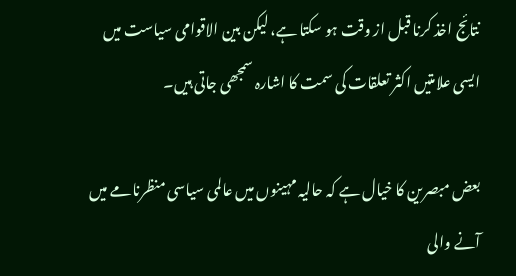نتائج اخذ کرنا قبل از وقت ہو سکتا ہے، لیکن بین الاقوامی سیاست میں ایسی علامتیں اکثر تعلقات کی سمت کا اشارہ سمجھی جاتی ہیں۔

بعض مبصرین کا خیال ہے کہ حالیہ مہینوں میں عالمی سیاسی منظرنامے میں آنے والی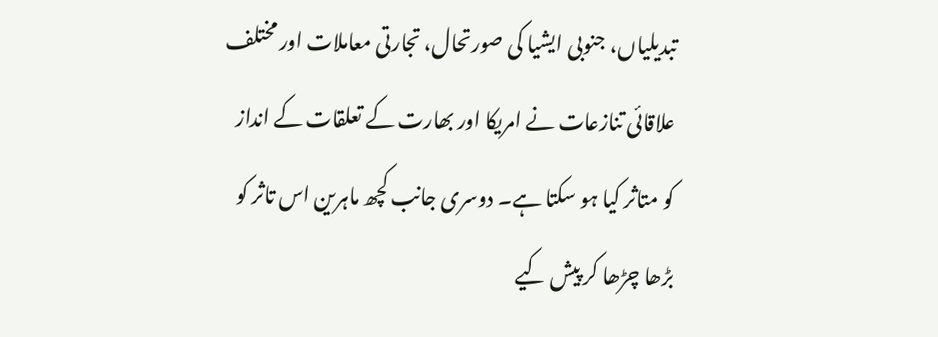تبدیلیاں، جنوبی ایشیا کی صورتحال، تجارتی معاملات اور مختلف علاقائی تنازعات نے امریکا اور بھارت کے تعلقات کے انداز کو متاثر کیا ہو سکتا ہے۔ دوسری جانب کچھ ماہرین اس تاثر کو بڑھا چڑھا کر پیش کیے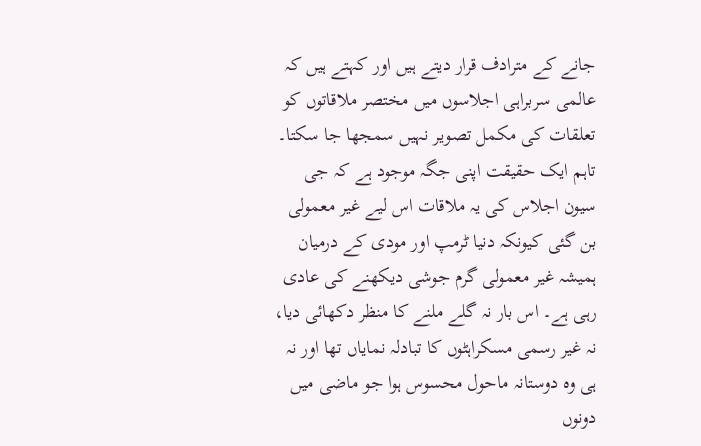جانے کے مترادف قرار دیتے ہیں اور کہتے ہیں کہ عالمی سربراہی اجلاسوں میں مختصر ملاقاتوں کو تعلقات کی مکمل تصویر نہیں سمجھا جا سکتا۔ تاہم ایک حقیقت اپنی جگہ موجود ہے کہ جی سیون اجلاس کی یہ ملاقات اس لیے غیر معمولی بن گئی کیونکہ دنیا ٹرمپ اور مودی کے درمیان ہمیشہ غیر معمولی گرم جوشی دیکھنے کی عادی رہی ہے۔ اس بار نہ گلے ملنے کا منظر دکھائی دیا، نہ غیر رسمی مسکراہٹوں کا تبادلہ نمایاں تھا اور نہ ہی وہ دوستانہ ماحول محسوس ہوا جو ماضی میں دونوں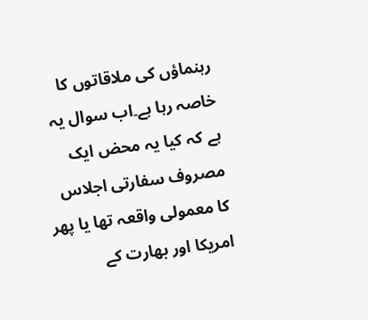رہنماؤں کی ملاقاتوں کا خاصہ رہا ہے۔اب سوال یہ ہے کہ کیا یہ محض ایک مصروف سفارتی اجلاس کا معمولی واقعہ تھا یا پھر امریکا اور بھارت کے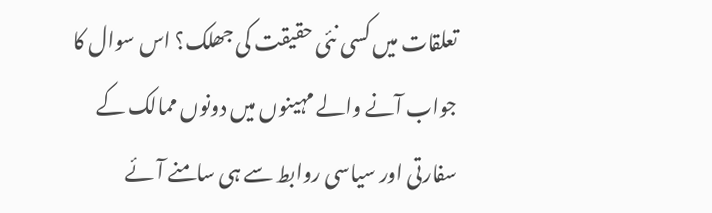تعلقات میں کسی نئی حقیقت کی جھلک؟ اس سوال کا جواب آنے والے مہینوں میں دونوں ممالک کے سفارتی اور سیاسی روابط سے ہی سامنے آئے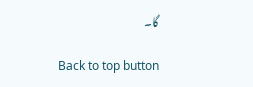گا۔

Back to top button